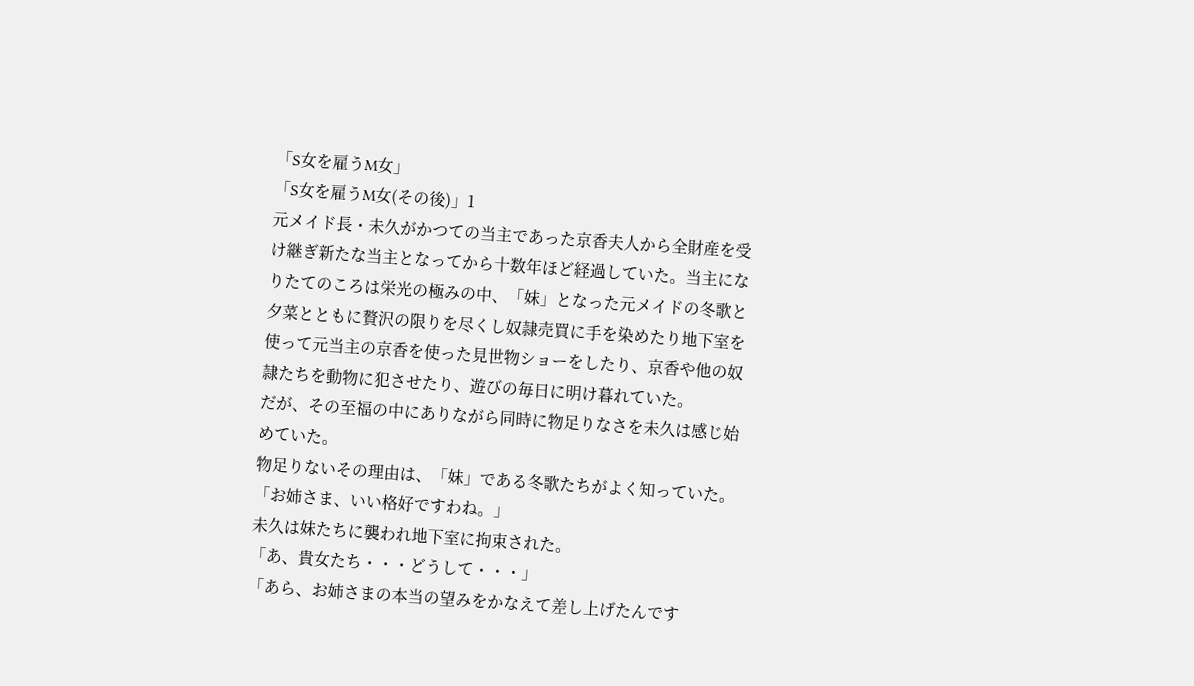「S女を雇うM女」
「S女を雇うM女(その後)」1
元メイド長・未久がかつての当主であった京香夫人から全財産を受け継ぎ新たな当主となってから十数年ほど経過していた。当主になりたてのころは栄光の極みの中、「妹」となった元メイドの冬歌と夕菜とともに贅沢の限りを尽くし奴隷売買に手を染めたり地下室を使って元当主の京香を使った見世物ショーをしたり、京香や他の奴隷たちを動物に犯させたり、遊びの毎日に明け暮れていた。
だが、その至福の中にありながら同時に物足りなさを未久は感じ始めていた。
物足りないその理由は、「妹」である冬歌たちがよく知っていた。
「お姉さま、いい格好ですわね。」
未久は妹たちに襲われ地下室に拘束された。
「あ、貴女たち・・・どうして・・・」
「あら、お姉さまの本当の望みをかなえて差し上げたんです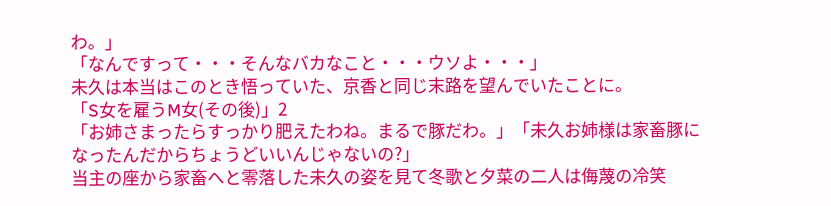わ。」
「なんですって・・・そんなバカなこと・・・ウソよ・・・」
未久は本当はこのとき悟っていた、京香と同じ末路を望んでいたことに。
「S女を雇うM女(その後)」2
「お姉さまったらすっかり肥えたわね。まるで豚だわ。」「未久お姉様は家畜豚になったんだからちょうどいいんじゃないの?」
当主の座から家畜へと零落した未久の姿を見て冬歌と夕菜の二人は侮蔑の冷笑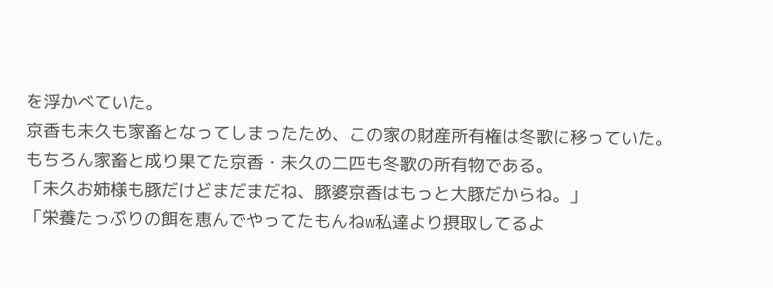を浮かべていた。
京香も未久も家畜となってしまったため、この家の財産所有権は冬歌に移っていた。
もちろん家畜と成り果てた京香・未久の二匹も冬歌の所有物である。
「未久お姉様も豚だけどまだまだね、豚婆京香はもっと大豚だからね。」
「栄養たっぷりの餌を恵んでやってたもんねw私達より摂取してるよ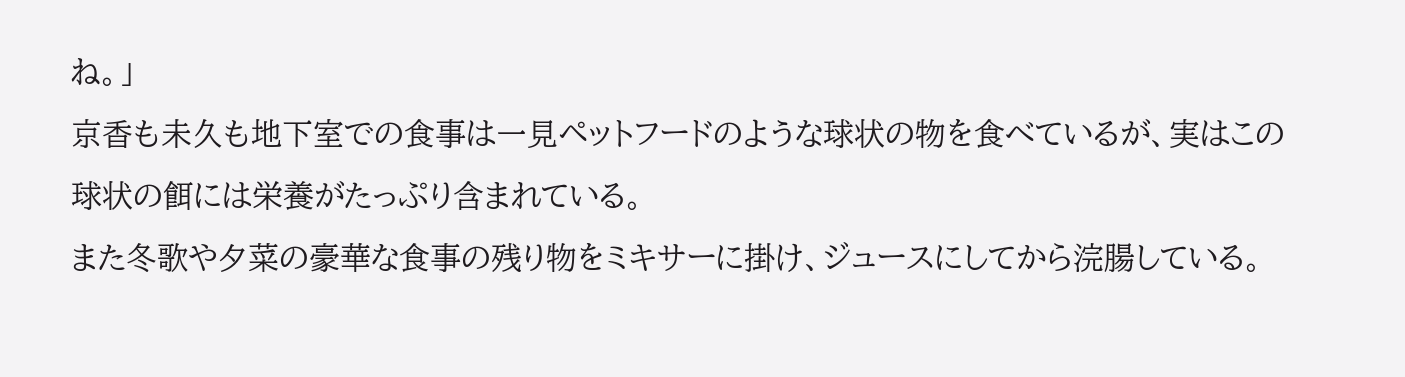ね。」
京香も未久も地下室での食事は一見ペットフードのような球状の物を食べているが、実はこの球状の餌には栄養がたっぷり含まれている。
また冬歌や夕菜の豪華な食事の残り物をミキサーに掛け、ジュースにしてから浣腸している。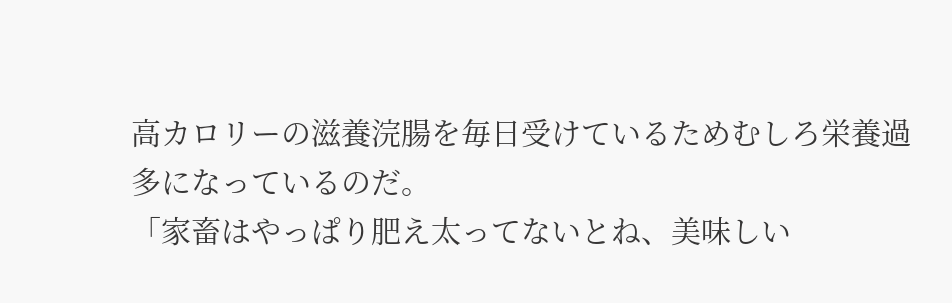高カロリーの滋養浣腸を毎日受けているためむしろ栄養過多になっているのだ。
「家畜はやっぱり肥え太ってないとね、美味しい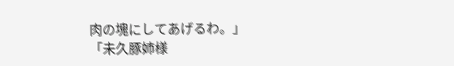肉の塊にしてあげるわ。」
「未久豚姉様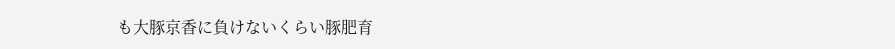も大豚京香に負けないくらい豚肥育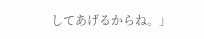してあげるからね。」